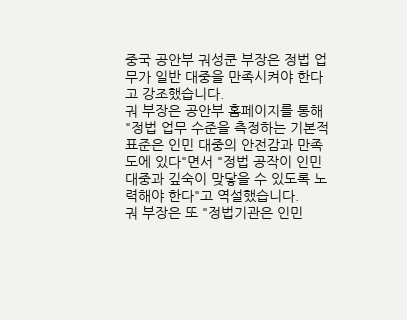중국 공안부 궈성쿤 부장은 정법 업무가 일반 대중을 만족시켜야 한다고 강조했습니다.
궈 부장은 공안부 홈페이지를 통해 "정법 업무 수준을 측정하는 기본적 표준은 인민 대중의 안전감과 만족도에 있다"면서 "정법 공작이 인민 대중과 깊숙이 맞닿을 수 있도록 노력해야 한다"고 역설했습니다.
궈 부장은 또 "정법기관은 인민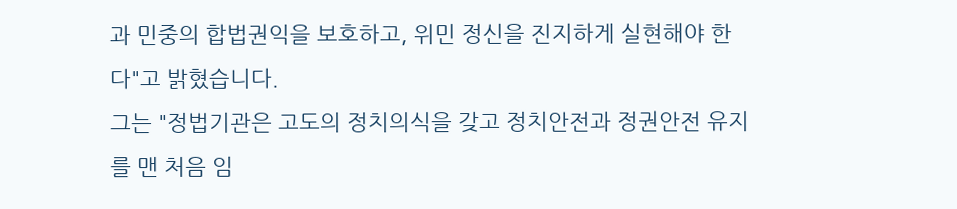과 민중의 합법권익을 보호하고, 위민 정신을 진지하게 실현해야 한다"고 밝혔습니다.
그는 "정법기관은 고도의 정치의식을 갖고 정치안전과 정권안전 유지를 맨 처음 임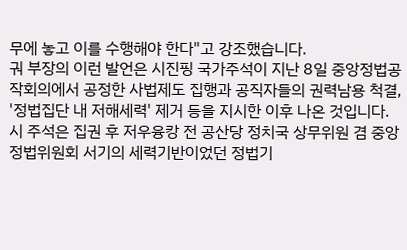무에 놓고 이를 수행해야 한다"고 강조했습니다.
궈 부장의 이런 발언은 시진핑 국가주석이 지난 8일 중앙정법공작회의에서 공정한 사법제도 집행과 공직자들의 권력남용 척결, '정법집단 내 저해세력' 제거 등을 지시한 이후 나온 것입니다.
시 주석은 집권 후 저우융캉 전 공산당 정치국 상무위원 겸 중앙정법위원회 서기의 세력기반이었던 정법기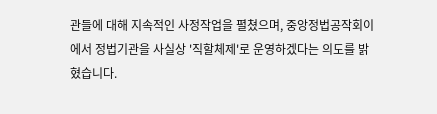관들에 대해 지속적인 사정작업을 펼쳤으며, 중앙정법공작회이에서 정법기관을 사실상 '직할체제'로 운영하겠다는 의도를 밝혔습니다.